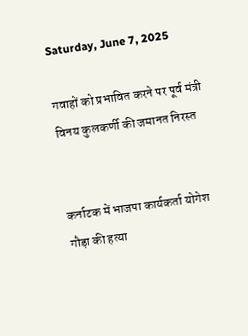Saturday, June 7, 2025

गवाहों को प्रभावित करने पर पूर्व मंत्री विनय कुलकर्णी की जमानत निरस्त


कर्नाटक में भाजपा कार्यकर्ता योगेश गौड़ा की हत्या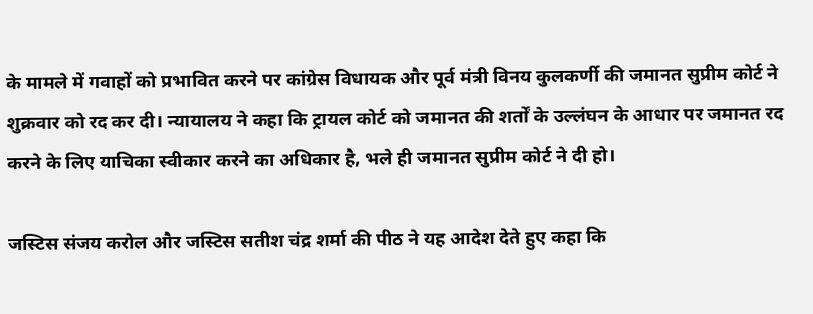के मामले में गवाहों को प्रभावित करने पर कांग्रेस विधायक और पूर्व मंत्री विनय कुलकर्णी की जमानत सुप्रीम कोर्ट ने शुक्रवार को रद कर दी। न्यायालय ने कहा कि ट्रायल कोर्ट को जमानत की शर्तों के उल्लंघन के आधार पर जमानत रद करने के लिए याचिका स्वीकार करने का अधिकार है, भले ही जमानत सुप्रीम कोर्ट ने दी हो।

जस्टिस संजय करोल और जस्टिस सतीश चंद्र शर्मा की पीठ ने यह आदेश देते हुए कहा कि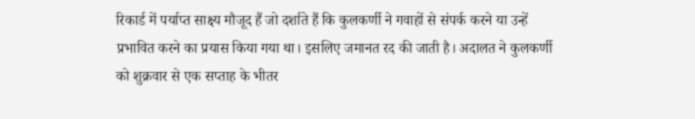रिकार्ड में पर्याप्त साक्ष्य मौजूद हैं जो दर्शाते हैं कि कुलकर्णी ने गवाहों से संपर्क करने या उन्हें प्रभावित करने का प्रयास किया गया था। इसलिए जमानत रद की जाती है। अदालत ने कुलकर्णी को शुक्रवार से एक सप्ताह के भीतर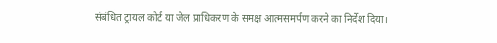संबंधित ट्रायल कोर्ट या जेल प्राधिकरण के समक्ष आत्मसमर्पण करने का निर्देश दिया।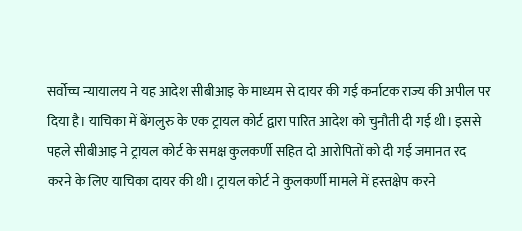सर्वोच्च न्यायालय ने यह आदेश सीबीआइ के माध्यम से दायर की गई कर्नाटक राज्य की अपील पर दिया है। याचिका में बेंगलुरु के एक ट्रायल कोर्ट द्वारा पारित आदेश को चुनौती दी गई थी। इससे पहले सीबीआइ ने ट्रायल कोर्ट के समक्ष कुलकर्णी सहित दो आरोपितों को दी गई जमानत रद करने के लिए याचिका दायर की थी। ट्रायल कोर्ट ने कुलकर्णी मामले में हस्तक्षेप करने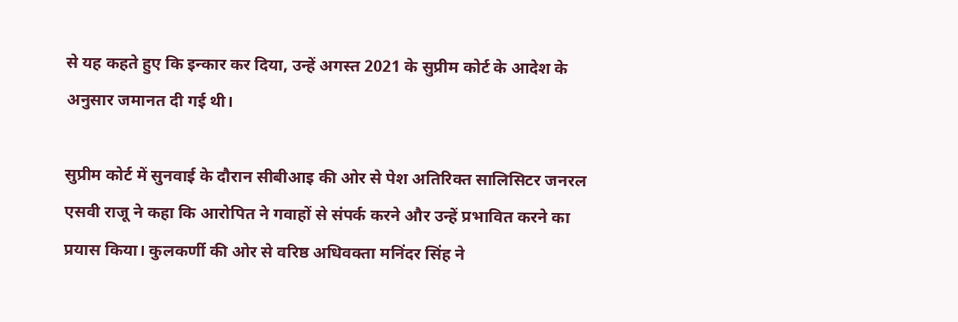से यह कहते हुए कि इन्कार कर दिया, उन्हें अगस्त 2021 के सुप्रीम कोर्ट के आदेश के अनुसार जमानत दी गई थी।

सुप्रीम कोर्ट में सुनवाई के दौरान सीबीआइ की ओर से पेश अतिरिक्त सालिसिटर जनरल एसवी राजू ने कहा कि आरोपित ने गवाहों से संपर्क करने और उन्हें प्रभावित करने का प्रयास किया। कुलकर्णी की ओर से वरिष्ठ अधिवक्ता मनिंदर सिंह ने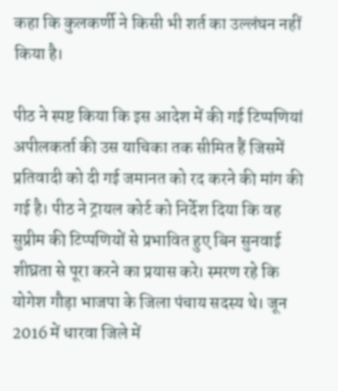कहा कि कुलकर्णी ने किसी भी शर्त का उल्लंघन नहीं किया है।

पीठ ने स्पष्ट किया कि इस आदेश में की गई टिप्पणियां अपीलकर्ता की उस याचिका तक सीमित हैं जिसमें प्रतिवादी को दी गई जमानत को रद करने की मांग की गई है। पीठ ने ट्रायल कोर्ट को निर्देश दिया कि वह सुप्रीम की टिप्पणियों से प्रभावित हुए बिन सुनवाई शीघ्रता से पूरा करने का प्रयास करे। स्मरण रहे कि योगेश गौड़ा भाजपा के जिला पंचाय सदस्य थे। जून 2016 में धारवा जिले में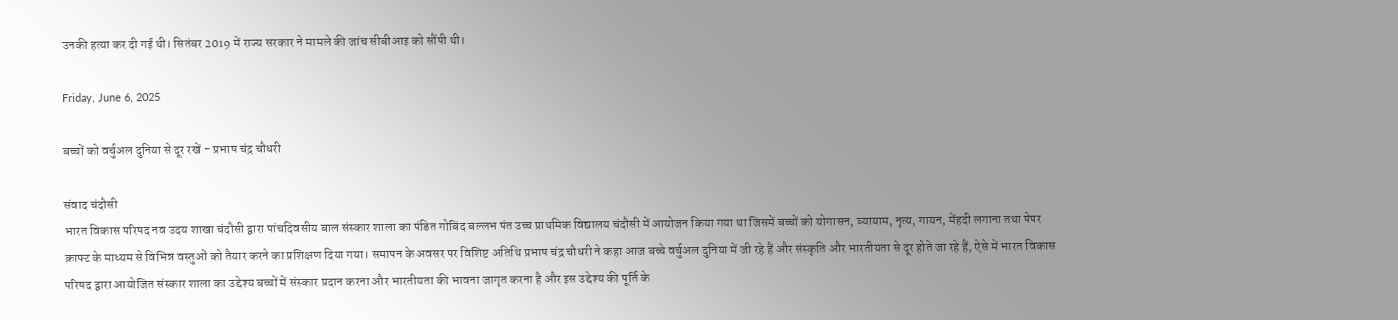उनकी हत्या कर दी गई थी। सितंबर 2019 में राज्य सरकार ने मामले की जांच सीबीआइ को सौंपी थी।

Friday, June 6, 2025

बच्चों को वर्चुअल दुनिया से दूर रखें - प्रभाष चंद्र चौधरी

संवाद चंदौसी
भारत विकास परिषद नव उदय शाखा चंदौसी द्वारा पांचदिवसीय बाल संस्कार शाला का पंडित गोबिंद बल्लभ पंत उच्च प्राथमिक विद्यालय चंदौसी में आयोजन किया गया था जिसमें बच्चों को योगासन, व्यायाम, नृत्य, गायन, मेंहदी लगाना तथा पेपर क्राफ्ट के माध्यम से विभिन्न वस्तुओं को तैयार करने का प्रशिक्षण दिया गया। समापन के अवसर पर विशिष्ट अतिथि प्रभाष चंद्र चौधरी ने कहा आज बच्चे वर्चुअल दुनिया में जी रहे हैं और संस्कृति और भारतीयता से दूर होते जा रहे हैं, ऐसे में भारत विकास परिषद द्वारा आयोजित संस्कार शाला का उद्देश्य बच्चों में संस्कार प्रदान करना और भारतीयता की भावना जागृत करना है और इस उद्देश्य की पूर्ति के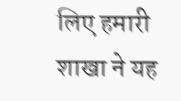लिए हमारी शाखा ने यह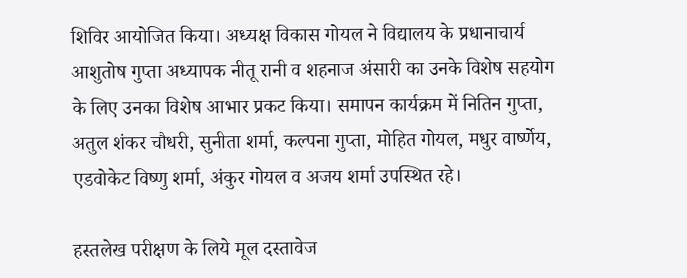शिविर आयोजित किया। अध्यक्ष विकास गोयल ने विद्यालय के प्रधानाचार्य आशुतोष गुप्ता अध्यापक नीतू रानी व शहनाज अंसारी का उनके विशेष सहयोग के लिए उनका विशेष आभार प्रकट किया। समापन कार्यक्रम में नितिन गुप्ता, अतुल शंकर चौधरी, सुनीता शर्मा, कल्पना गुप्ता, मोहित गोयल, मधुर वार्ष्णेय, एडवोकेट विष्णु शर्मा, अंकुर गोयल व अजय शर्मा उपस्थित रहे।

हस्तलेख परीक्षण के लिये मूल दस्तावेज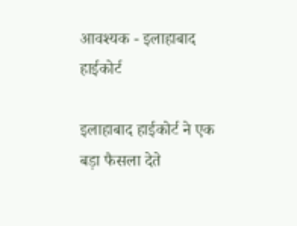आवश्यक - इलाहाबाद हाईकोर्ट

इलाहाबाद हाईकोर्ट ने एक बड़ा फैसला देते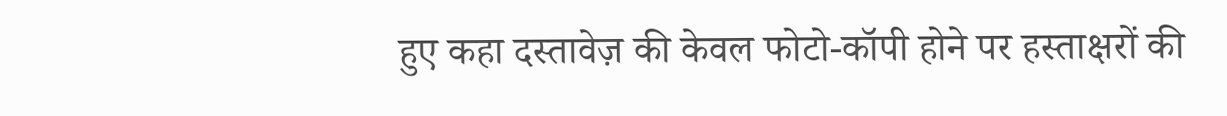हुए कहा दस्तावेज़ की केवल फोटो-कॉपी होने पर हस्ताक्षरों की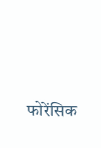फोरेंसिक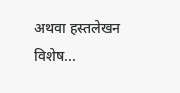अथवा हस्तलेखन विशेष...